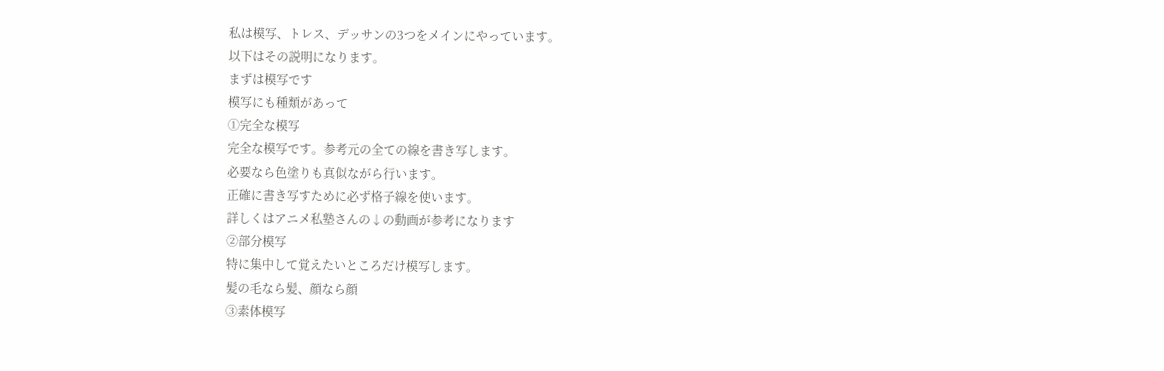私は模写、トレス、デッサンの3つをメインにやっています。
以下はその説明になります。
まずは模写です
模写にも種類があって
①完全な模写
完全な模写です。参考元の全ての線を書き写します。
必要なら色塗りも真似ながら行います。
正確に書き写すために必ず格子線を使います。
詳しくはアニメ私塾さんの↓の動画が参考になります
②部分模写
特に集中して覚えたいところだけ模写します。
髪の毛なら髪、顔なら顔
③素体模写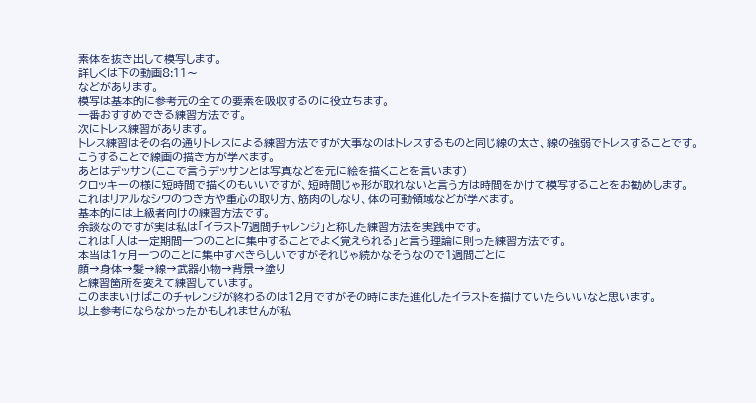素体を抜き出して模写します。
詳しくは下の動画8:11〜
などがあります。
模写は基本的に参考元の全ての要素を吸収するのに役立ちます。
一番おすすめできる練習方法です。
次にトレス練習があります。
トレス練習はその名の通りトレスによる練習方法ですが大事なのはトレスするものと同じ線の太さ、線の強弱でトレスすることです。
こうすることで線画の描き方が学べます。
あとはデッサン(ここで言うデッサンとは写真などを元に絵を描くことを言います)
クロッキーの様に短時間で描くのもいいですが、短時間じゃ形が取れないと言う方は時間をかけて模写することをお勧めします。
これはリアルなシワのつき方や重心の取り方、筋肉のしなり、体の可動領域などが学べます。
基本的には上級者向けの練習方法です。
余談なのですが実は私は「イラスト7週間チャレンジ」と称した練習方法を実践中です。
これは「人は一定期間一つのことに集中することでよく覚えられる」と言う理論に則った練習方法です。
本当は1ヶ月一つのことに集中すべきらしいですがそれじゃ続かなそうなので1週間ごとに
顔→身体→髪→線→武器小物→背景→塗り
と練習箇所を変えて練習しています。
このままいけばこのチャレンジが終わるのは12月ですがその時にまた進化したイラストを描けていたらいいなと思います。
以上参考にならなかったかもしれませんが私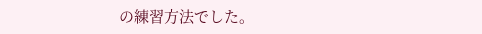の練習方法でした。